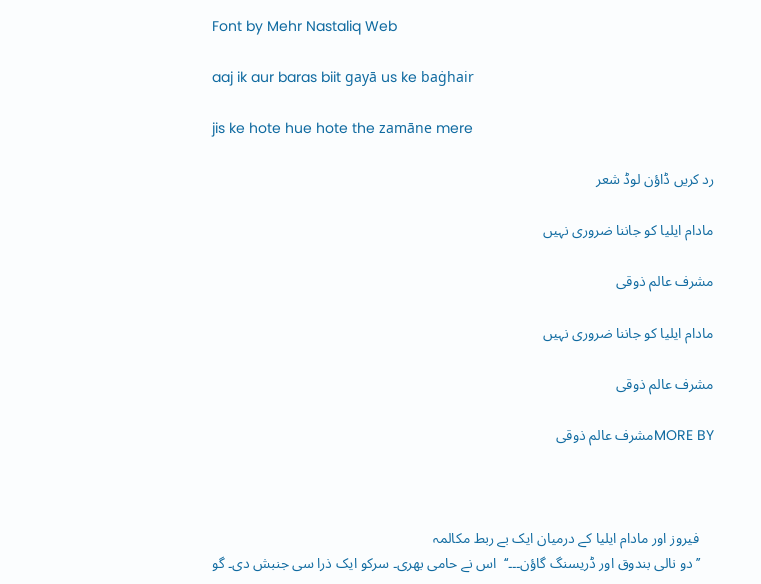Font by Mehr Nastaliq Web

aaj ik aur baras biit gayā us ke baġhair

jis ke hote hue hote the zamāne mere

رد کریں ڈاؤن لوڈ شعر

مادام ایلیا کو جاننا ضروری نہیں

مشرف عالم ذوقی

مادام ایلیا کو جاننا ضروری نہیں

مشرف عالم ذوقی

MORE BYمشرف عالم ذوقی



    فیروز اور مادام ایلیا کے درمیان ایک بے ربط مکالمہ
    ’’دو نالی بندوق اور ڈریسنگ گاؤن۔۔۔‘‘  اس نے حامی بھری۔ سرکو ایک ذرا سی جنبش دی۔ گو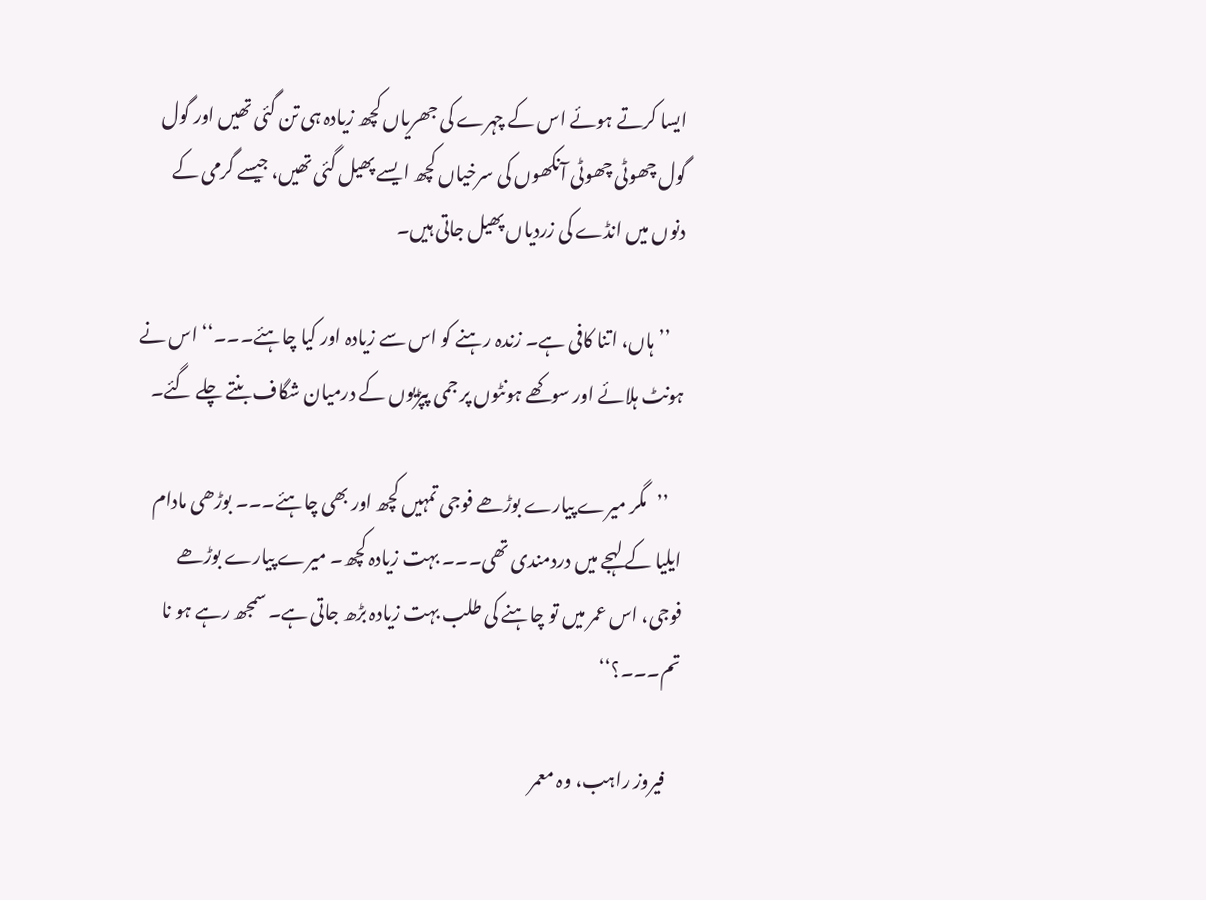ایسا کرتے ہوئے اس کے چہرے کی جھریاں کچھ زیادہ ہی تن گئی تھیں اور گول گول چھوٹی چھوٹی آنکھوں کی سرخیاں کچھ ایسے پھیل گئی تھیں، جیسے گرمی کے دنوں میں انڈے کی زردیاں پھیل جاتی ہیں۔

    ’’ہاں، اتنا کافی ہے۔ زندہ رہنے کو اس سے زیادہ اور کیا چاہئے۔۔۔‘‘ اس نے ہونٹ ہلائے اور سوکھے ہونٹوں پر جمی پپڑیوں کے درمیان شگاف بنتے چلے گئے۔

    ’’مگر میرے پیارے بوڑھے فوجی تمہیں کچھ اور بھی چاہئے۔۔۔ بوڑھی مادام ایلیا کے لہجے میں دردمندی تھی۔۔۔ بہت زیادہ کچھ۔ میرے پیارے بوڑھے فوجی، اس عمر میں تو چاہنے کی طلب بہت زیادہ بڑھ جاتی ہے۔ سمجھ رہے ہو نا تم۔۔۔؟‘‘

    فیروز راہب، وہ معمر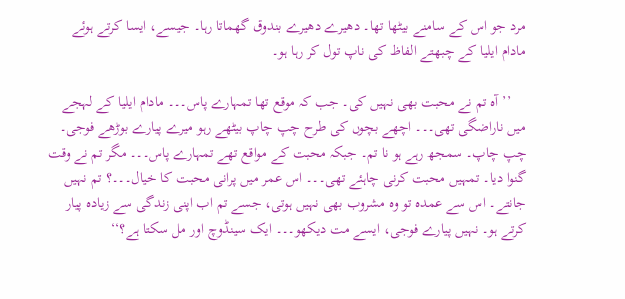مرد جو اس کے سامنے بیٹھا تھا۔ دھیرے دھیرے بندوق گھماتا رہا۔ جیسے، ایسا کرتے ہوئے مادام ایلیا کے چبھتے الفاظ کی ناپ تول کر رہا ہو۔

    ’’آہ تم نے محبت بھی نہیں کی۔ جب کہ موقع تھا تمہارے پاس۔۔۔ مادام ایلیا کے لہجے میں ناراضگی تھی۔۔۔ اچھے بچوں کی طرح چپ چاپ بیٹھے رہو میرے پیارے بوڑھے فوجی۔ چپ چاپ۔ سمجھ رہے ہو نا تم۔ جبکہ محبت کے مواقع تھے تمہارے پاس۔۔۔ مگر تم نے وقت گنوا دیا۔ تمہیں محبت کرنی چاہئے تھی۔۔۔ اس عمر میں پرانی محبت کا خیال۔۔۔؟ تم نہیں جانتے۔ اس سے عمدہ تو وہ مشروب بھی نہیں ہوتی، جسے تم اب اپنی زندگی سے زیادہ پیار کرتے ہو۔ نہیں پیارے فوجی، ایسے مت دیکھو۔۔۔ ایک سینڈوچ اور مل سکتا ہے؟‘‘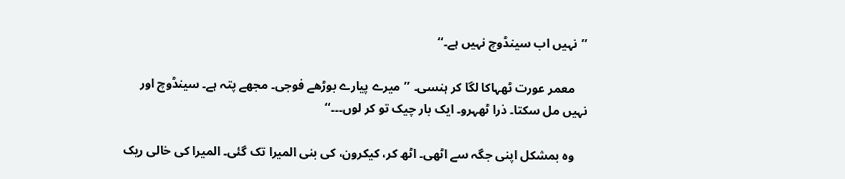’’نہیں اب سینڈوچ نہیں ہے۔‘‘

    معمر عورت ٹھہاکا لگا کر ہنسی۔ ’’میرے پیارے بوڑھے فوجی۔ مجھے پتہ ہے۔ سینڈوچ اور نہیں مل سکتا۔ ذرا ٹھہرو۔ ایک بار چیک تو کر لوں۔۔۔‘‘

    وہ بمشکل اپنی جگہ سے اٹھی۔ اٹھ کر، کیکرون، کی بنی المیرا تک گئی۔ المیرا کی خالی ریک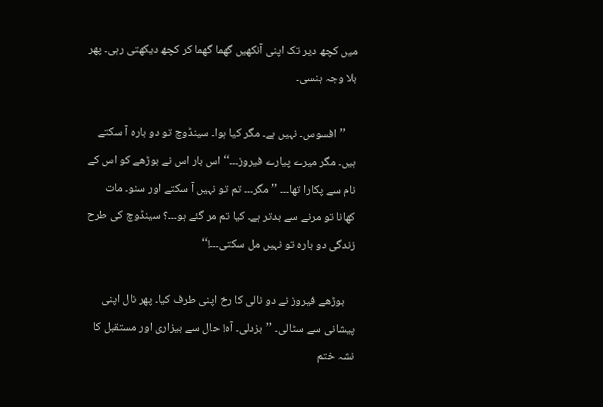میں کچھ دیر تک اپنی آنکھیں گھما گھما کر کچھ دیکھتی رہی۔ پھر بلا وجہ ہنسی۔

    ’’افسوس۔ نہیں ہے۔ مگر کیا ہوا۔ سینڈوچ تو دو بارہ آ سکتے ہیں۔ مگر میرے پیارے فیروز۔۔۔‘‘ اس بار اس نے بوڑھے کو اس کے نام سے پکارا تھا۔۔۔ ’’مگر۔۔۔ تم تو نہیں آ سکتے اور سنو۔ مات کھانا تو مرنے سے بدتر ہے۔ کیا تم مر گئے ہو۔۔۔؟ سینڈوچ کی طرح زندگی دو بارہ تو نہیں مل سکتی۔۔۔!‘‘

    بوڑھے فیروز نے دو نالی کا رخ اپنی طرف کیا۔ پھر نال اپنی پیشانی سے سٹالی۔ ’’بزدلی۔ آہ! حال سے بیزاری اور مستقبل کا نشہ ختم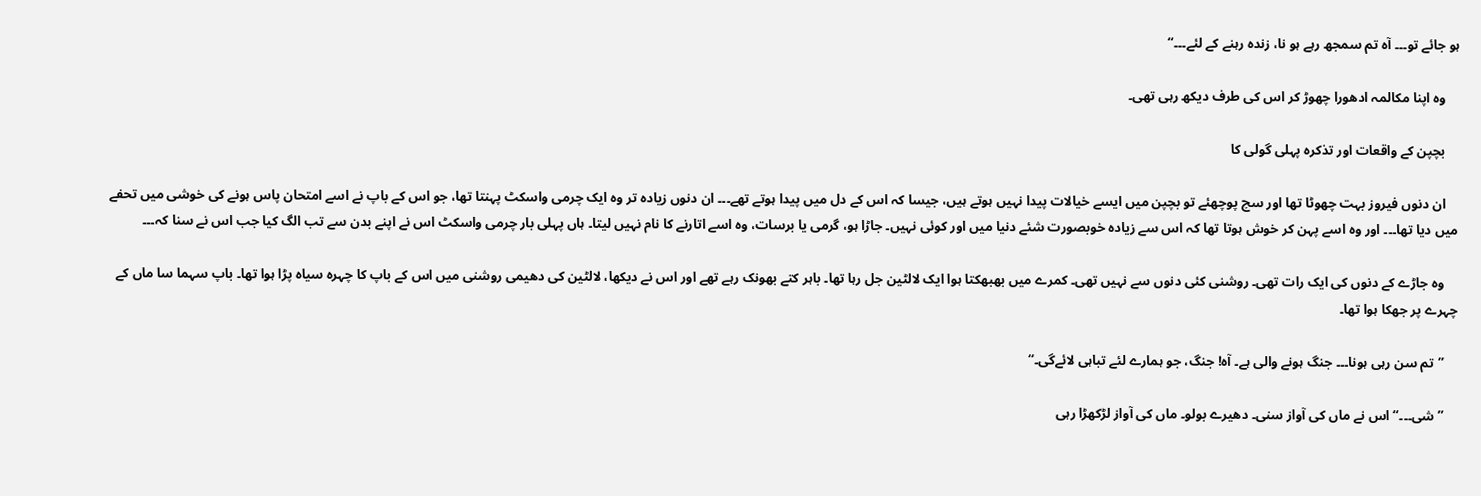ہو جائے تو۔۔۔ آہ تم سمجھ رہے ہو نا، زندہ رہنے کے لئے۔۔۔‘‘

    وہ اپنا مکالمہ ادھورا چھوڑ کر اس کی طرف دیکھ رہی تھی۔

    بچپن کے واقعات اور تذکرہ پہلی گولی کا

    ان دنوں فیروز بہت چھوٹا تھا اور سچ پوچھئے تو بچپن میں ایسے خیالات پیدا نہیں ہوتے ہیں، جیسا کہ اس کے دل میں پیدا ہوتے تھے۔۔۔ ان دنوں زیادہ تر وہ ایک چرمی واسکٹ پہنتا تھا، جو اس کے باپ نے اسے امتحان پاس ہونے کی خوشی میں تحفے میں دیا تھا۔۔۔ اور وہ اسے پہن کر خوش ہوتا تھا کہ اس سے زیادہ خوبصورت شئے دنیا میں اور کوئی نہیں۔ جاڑا ہو، گرمی یا برسات، وہ اسے اتارنے کا نام نہیں لیتا۔ ہاں پہلی بار چرمی واسکٹ اس نے اپنے بدن سے تب الگ کیا جب اس نے سنا کہ۔۔۔

    وہ جاڑے کے دنوں کی ایک رات تھی۔ روشنی کئی دنوں سے نہیں تھی۔ کمرے میں بھبھکتا ہوا ایک لالٹین جل رہا تھا۔ باہر کتے بھونک رہے تھے اور اس نے دیکھا، لالٹین کی دھیمی روشنی میں اس کے باپ کا چہرہ سیاہ پڑا ہوا تھا۔ باپ سہما سا ماں کے چہرے پر جھکا ہوا تھا۔

    ’’تم سن رہی ہونا۔۔۔ جنگ ہونے والی ہے۔ آہ! جنگ، جو ہمارے لئے تباہی لائےگی۔‘‘

    ’’شی۔۔۔‘‘ اس نے ماں کی آواز سنی۔ دھیرے بولو۔ ماں کی آواز لڑکھڑا رہی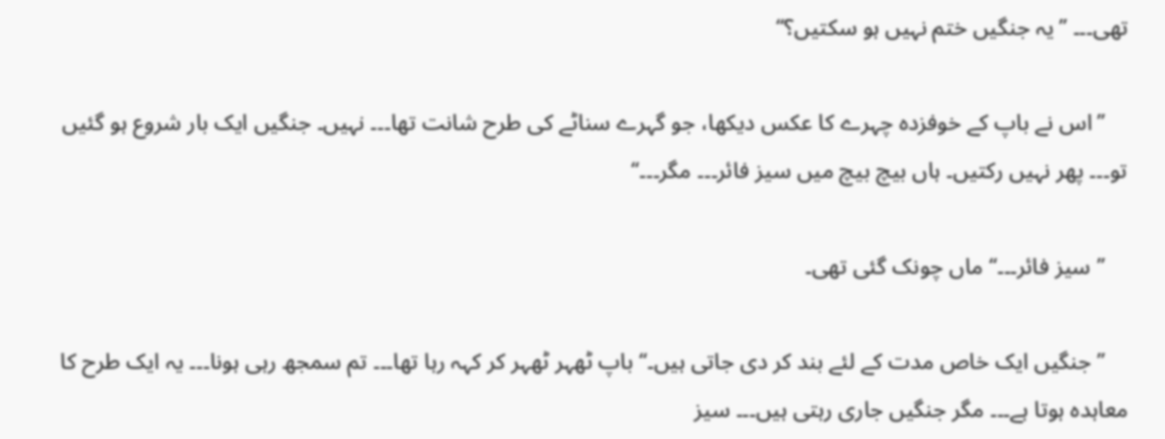تھی۔۔۔ ’’یہ جنگیں ختم نہیں ہو سکتیں؟‘‘

    ’’اس نے باپ کے خوفزدہ چہرے کا عکس دیکھا، جو گہرے سناٹے کی طرح شانت تھا۔۔۔ نہیں۔ جنگیں ایک بار شروع ہو گئیں تو۔۔۔ پھر نہیں رکتیں۔ ہاں بیچ بیچ میں سیز فائر۔۔۔ مگر۔۔۔‘‘

    ’’سیز فائر۔۔۔‘‘ ماں چونک گئی تھی۔

    ’’جنگیں ایک خاص مدت کے لئے بند کر دی جاتی ہیں۔‘‘ باپ ٹھہر ٹھہر کر کہہ رہا تھا۔۔۔ تم سمجھ رہی ہونا۔۔۔ یہ ایک طرح کا معاہدہ ہوتا ہے۔۔۔ مگر جنگیں جاری رہتی ہیں۔۔۔ سیز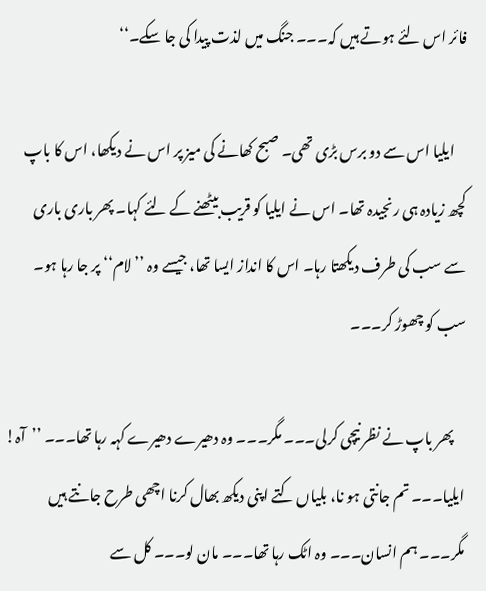فائر اس لئے ہوتے ہیں کہ۔۔۔ جنگ میں لذت پیدا کی جا سکے۔‘‘

    ایلیا اس سے دو برس بڑی تھی۔ صبح کھانے کی میز پر اس نے دیکھا، اس کا باپ کچھ زیادہ ہی رنجیدہ تھا۔ اس نے ایلیا کو قریب بیٹھنے کے لئے کہا۔ پھر باری باری سے سب کی طرف دیکھتا رہا۔ اس کا انداز ایسا تھا، جیسے وہ ’’لام‘‘ پر جا رہا ہو۔ سب کو چھوڑ کر۔۔۔

    پھر باپ نے نظر نیچی کرلی۔۔۔ مگر۔۔۔ وہ دھیرے دھیرے کہہ رہا تھا۔۔۔ ’’آہ! ایلیا۔۔۔ تم جانتی ہو نا، بلیاں کتے اپنی دیکھ بھال کرنا اچھی طرح جانتے ہیں مگر۔۔۔ ہم انسان۔۔۔ وہ اٹک رہا تھا۔۔۔ مان لو۔۔۔ کل سے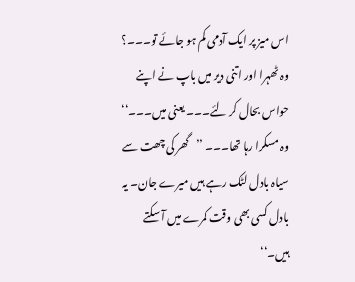اس میز پر ایک آدمی کم ہو جائے تو۔۔۔؟ وہ ٹھہرا اور اتنی دیر میں باپ نے اپنے حواس بحال کر لئے۔۔۔ یعنی میں۔۔۔‘‘ وہ مسکرا رہا تھا۔۔۔ ’’گھر کی چھت سے سیاہ بادل لٹک رہے ہیں میرے جان۔ یہ بادل کسی بھی وقت کمرے میں آ سکتے ہیں۔‘‘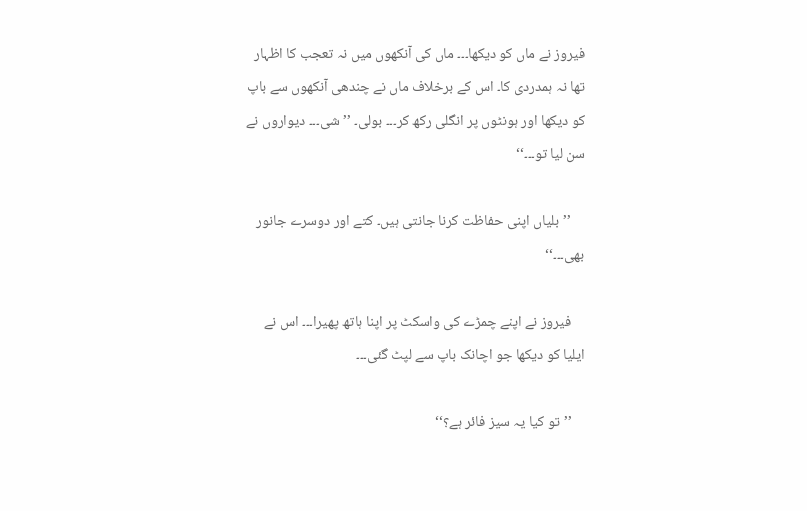فیروز نے ماں کو دیکھا۔۔۔ ماں کی آنکھوں میں نہ تعجب کا اظہار تھا نہ ہمدردی کا۔ اس کے برخلاف ماں نے چندھی آنکھوں سے باپ کو دیکھا اور ہونٹوں پر انگلی رکھ کر۔۔۔ بولی۔ ’’شی۔۔۔ دیواروں نے سن لیا تو۔۔۔‘‘

    ’’بلیاں اپنی حفاظت کرنا جانتی ہیں۔ کتے اور دوسرے جانور بھی۔۔۔‘‘

    فیروز نے اپنے چمڑے کی واسکٹ پر اپنا ہاتھ پھیرا۔۔۔ اس نے ایلیا کو دیکھا جو اچانک باپ سے لپٹ گئی۔۔۔

    ’’تو کیا یہ سیز فائر ہے؟‘‘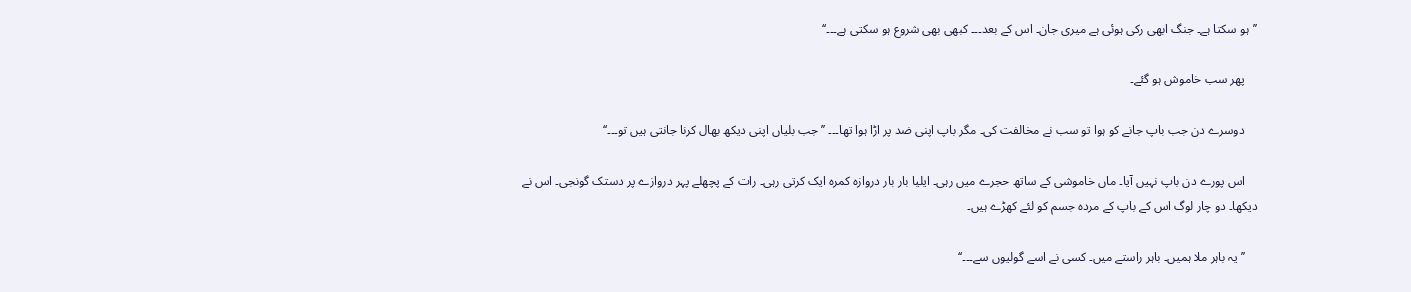’’ہو سکتا ہے۔ جنگ ابھی رکی ہوئی ہے میری جان۔ اس کے بعد۔۔۔ کبھی بھی شروع ہو سکتی ہے۔۔۔‘‘

    پھر سب خاموش ہو گئے۔

    دوسرے دن جب باپ جانے کو ہوا تو سب نے مخالفت کی۔ مگر باپ اپنی ضد پر اڑا ہوا تھا۔۔۔ ’’جب بلیاں اپنی دیکھ بھال کرنا جانتی ہیں تو۔۔۔‘‘

    اس پورے دن باپ نہیں آیا۔ ماں خاموشی کے ساتھ حجرے میں رہی۔ ایلیا بار بار دروازہ کمرہ ایک کرتی رہی۔ رات کے پچھلے پہر دروازے پر دستک گونجی۔ اس نے دیکھا۔ دو چار لوگ اس کے باپ کے مردہ جسم کو لئے کھڑے ہیں۔

    ’’یہ باہر ملا ہمیں۔ باہر راستے میں۔ کسی نے اسے گولیوں سے۔۔۔‘‘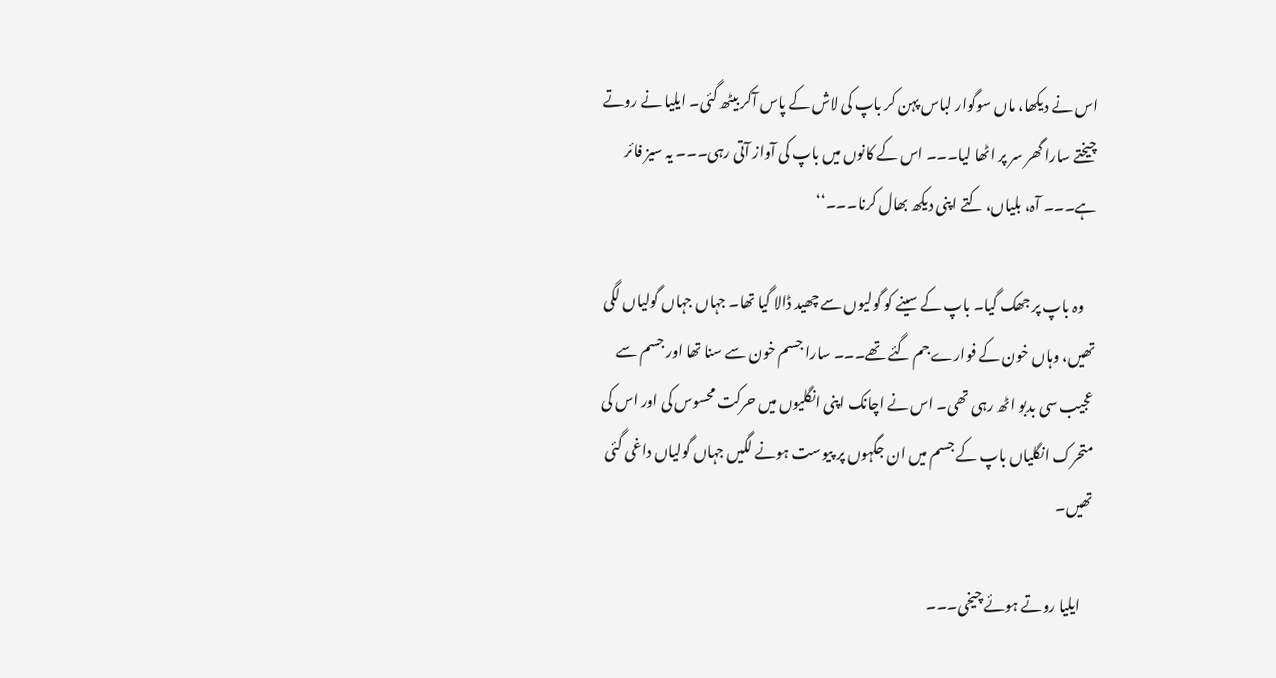اس نے دیکھا، ماں سوگوار لباس پہن کر باپ کی لاش کے پاس آکر بیٹھ گئی۔ ایلیا نے روتے چیختے سارا گھر سر پر اٹھا لیا۔۔۔ اس کے کانوں میں باپ کی آواز آتی رہی۔۔۔ یہ سیز فائر ہے۔۔۔ آہ، بلیاں، کتے اپنی دیکھ بھال کرنا۔۔۔‘‘

    وہ باپ پر جھک گیا۔ باپ کے سینے کو گولیوں سے چھید ڈالا گیا تھا۔ جہاں جہاں گولیاں لگی تھیں، وہاں خون کے فوارے جم گئے تھے۔۔۔ سارا جسم خون سے سنا تھا اور جسم سے عجیب سی بدبو اٹھ رہی تھی۔ اس نے اچانک اپنی انگلیوں میں حرکت محسوس کی اور اس کی متحرک انگلیاں باپ کے جسم میں ان جگہوں پر پیوست ہونے لگیں جہاں گولیاں داغی گئی تھیں۔

    ایلیا روتے ہوئے چیخی۔۔۔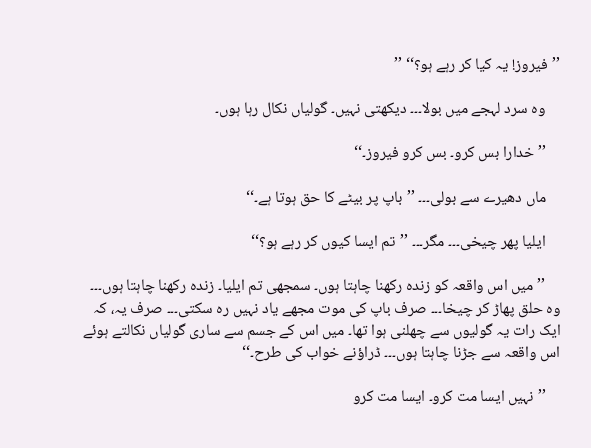’’فیروز! یہ کیا کر رہے ہو؟‘‘ ’’

    وہ سرد لہجے میں بولا۔۔۔ دیکھتی نہیں۔ گولیاں نکال رہا ہوں۔

    ’’خدارا بس کرو۔ بس کرو فیروز۔‘‘

    ماں دھیرے سے بولی۔۔۔ ’’باپ پر بیٹے کا حق ہوتا ہے۔‘‘

    ایلیا پھر چیخی۔۔۔ مگر۔۔۔ ’’تم ایسا کیوں کر رہے ہو؟‘‘

    ’’میں اس واقعہ کو زندہ رکھنا چاہتا ہوں۔ سمجھی تم ایلیا۔ زندہ رکھنا چاہتا ہوں۔۔۔ وہ حلق پھاڑ کر چیخا۔۔۔ صرف باپ کی موت مجھے یاد نہیں رہ سکتی۔۔۔ صرف یہ، کہ ایک رات یہ گولیوں سے چھلنی ہوا تھا۔ میں اس کے جسم سے ساری گولیاں نکالتے ہوئے اس واقعہ سے جڑنا چاہتا ہوں۔۔۔ ڈراؤنے خواب کی طرح۔‘‘

    ’’نہیں ایسا مت کرو۔ ایسا مت کرو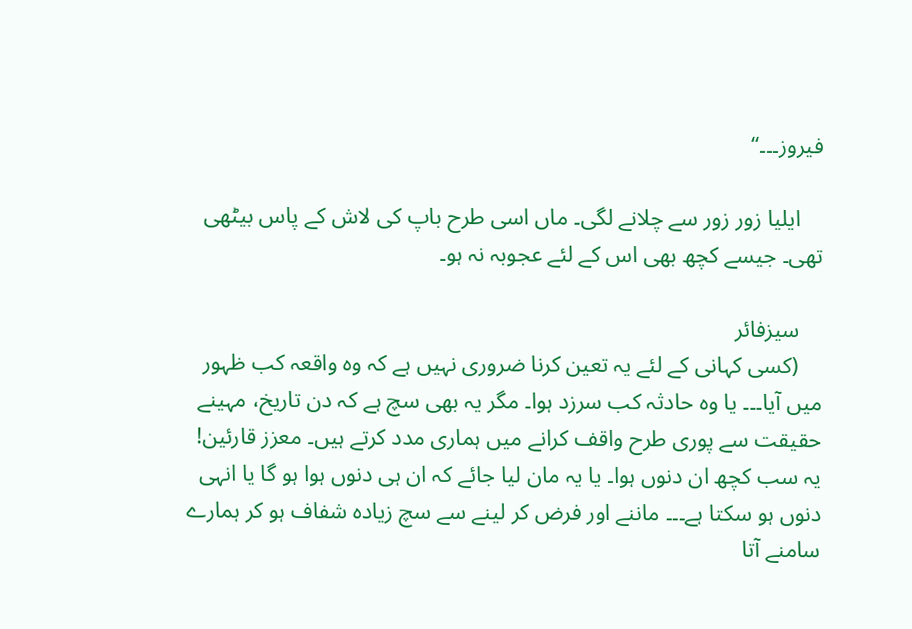فیروز۔۔۔‘‘

    ایلیا زور زور سے چلانے لگی۔ ماں اسی طرح باپ کی لاش کے پاس بیٹھی تھی۔ جیسے کچھ بھی اس کے لئے عجوبہ نہ ہو۔

    سیزفائر
    (کسی کہانی کے لئے یہ تعین کرنا ضروری نہیں ہے کہ وہ واقعہ کب ظہور میں آیا۔۔۔ یا وہ حادثہ کب سرزد ہوا۔ مگر یہ بھی سچ ہے کہ دن تاریخ، مہینے حقیقت سے پوری طرح واقف کرانے میں ہماری مدد کرتے ہیں۔ معزز قارئین! یہ سب کچھ ان دنوں ہوا۔ یا یہ مان لیا جائے کہ ان ہی دنوں ہوا ہو گا یا انہی دنوں ہو سکتا ہے۔۔۔ ماننے اور فرض کر لینے سے سچ زیادہ شفاف ہو کر ہمارے سامنے آتا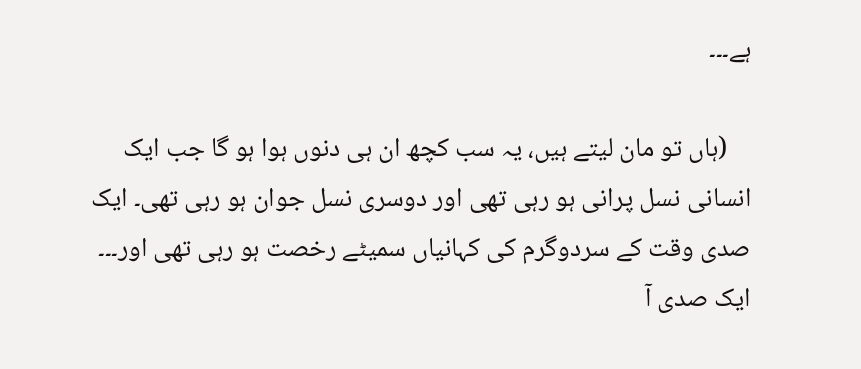ہے۔۔۔

    (ہاں تو مان لیتے ہیں، یہ سب کچھ ان ہی دنوں ہوا ہو گا جب ایک انسانی نسل پرانی ہو رہی تھی اور دوسری نسل جوان ہو رہی تھی۔ ایک صدی وقت کے سردوگرم کی کہانیاں سمیٹے رخصت ہو رہی تھی اور۔۔۔ ایک صدی آ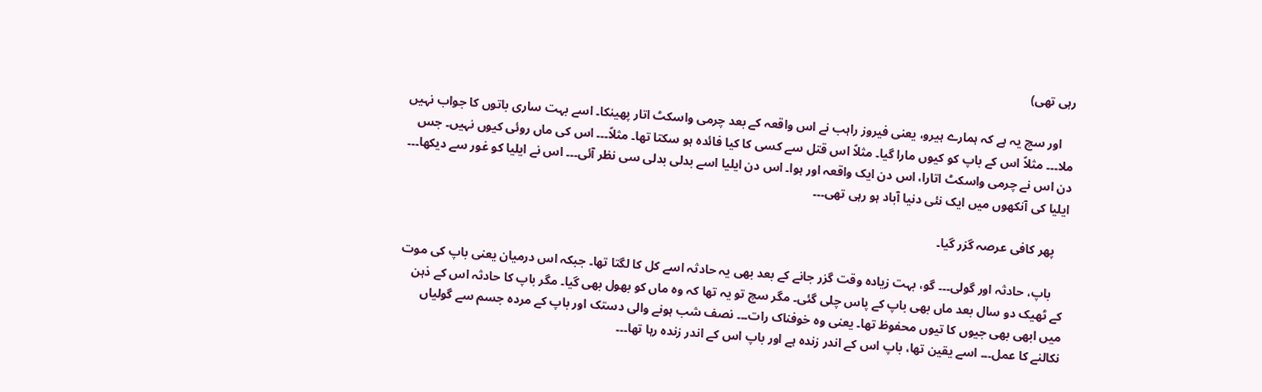رہی تھی)

    اور سچ یہ ہے کہ ہمارے ہیرو، یعنی فیروز راہب نے اس واقعہ کے بعد چرمی واسکٹ اتار پھینکا۔ اسے بہت ساری باتوں کا جواب نہیں ملا۔۔۔ مثلاً اس کے باپ کو کیوں مارا گیا۔ مثلاً اس قتل سے کسی کا کیا فائدہ ہو سکتا تھا۔ مثلاً۔۔۔ اس کی ماں روئی کیوں نہیں۔ جس دن اس نے چرمی واسکٹ اتارا، اس دن ایک واقعہ اور ہوا۔ اس دن ایلیا اسے بدلی بدلی سی نظر آئی۔۔۔ اس نے ایلیا کو غور سے دیکھا۔۔۔ ایلیا کی آنکھوں میں ایک نئی دنیا آباد ہو رہی تھی۔۔۔

    پھر کافی عرصہ گزر گیا۔

    باپ، حادثہ اور گولی۔۔۔ گو، بہت زیادہ وقت گزر جانے کے بعد بھی یہ حادثہ اسے کل کا لگتا تھا۔ جبکہ اس درمیان یعنی باپ کی موت کے ٹھیک دو سال بعد ماں بھی باپ کے پاس چلی گئی۔ مگر سچ تو یہ تھا کہ وہ ماں کو بھول بھی گیا۔ مگر باپ کا حادثہ اس کے ذہن میں ابھی بھی جیوں کا تیوں محفوظ تھا۔ یعنی وہ خوفناک رات۔۔۔ نصف شب ہونے والی دستک اور باپ کے مردہ جسم سے گولیاں نکالنے کا عمل۔۔۔ اسے یقین تھا، باپ اس کے اندر زندہ ہے اور باپ اس کے اندر زندہ رہا تھا۔۔۔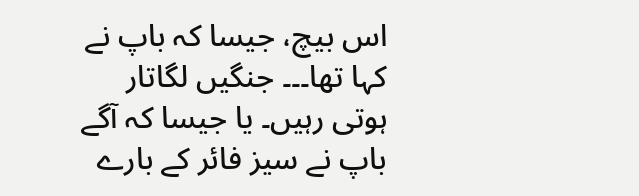اس بیچ، جیسا کہ باپ نے کہا تھا۔۔۔ جنگیں لگاتار ہوتی رہیں۔ یا جیسا کہ آگے باپ نے سیز فائر کے بارے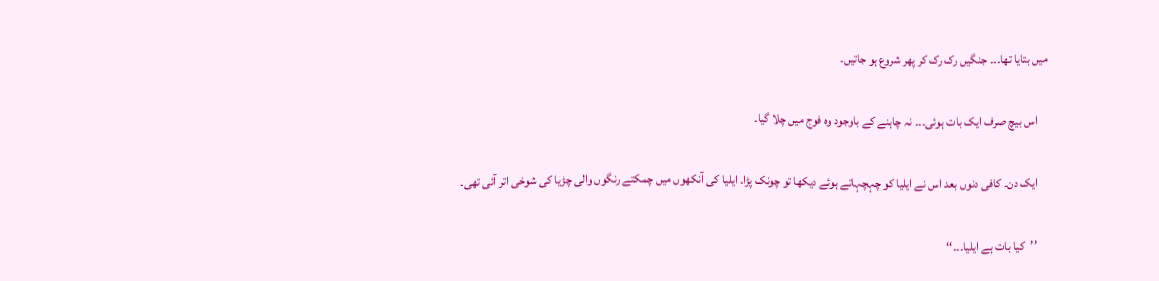میں بتایا تھا۔۔۔ جنگیں رک رک کر پھر شروع ہو جاتیں۔

    اس بیچ صرف ایک بات ہوئی۔۔۔ نہ چاہنے کے باوجود وہ فوج میں چلا گیا۔

    ایک دن۔ کافی دنوں بعد اس نے ایلیا کو چہچہاتے ہوئے دیکھا تو چونک پڑا۔ ایلیا کی آنکھوں میں چمکتے رنگوں والی چڑیا کی شوخی اتر آئی تھی۔

    ’’کیا بات ہے ایلیا۔۔۔‘‘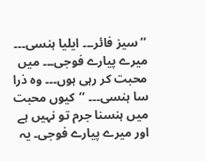’’سیز فائر۔۔۔ ایلیا ہنسی۔۔۔ میرے پیارے فوجی۔۔۔ میں محبت کر رہی ہوں۔۔۔ وہ ذرا سا ہنسی۔۔۔ ’’کیوں محبت میں ہنسنا جرم تو نہیں ہے اور میرے پیارے فوجی۔ یہ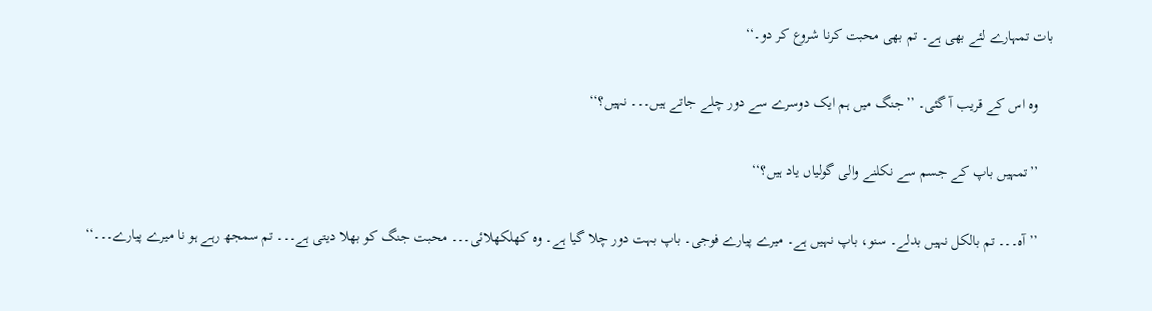بات تمہارے لئے بھی ہے۔ تم بھی محبت کرنا شروع کر دو۔‘‘

    وہ اس کے قریب آ گئی۔ ’’جنگ میں ہم ایک دوسرے سے دور چلے جاتے ہیں۔۔۔ نہیں؟‘‘

    ’’تمہیں باپ کے جسم سے نکلنے والی گولیاں یاد ہیں؟‘‘

    ’’آہ۔۔۔ تم بالکل نہیں بدلے۔ سنو، باپ نہیں ہے۔ میرے پیارے فوجی۔ باپ بہت دور چلا گیا ہے۔ وہ کھلکھلائی۔۔۔ محبت جنگ کو بھلا دیتی ہے۔۔۔ تم سمجھ رہے ہو نا میرے پیارے۔۔۔‘‘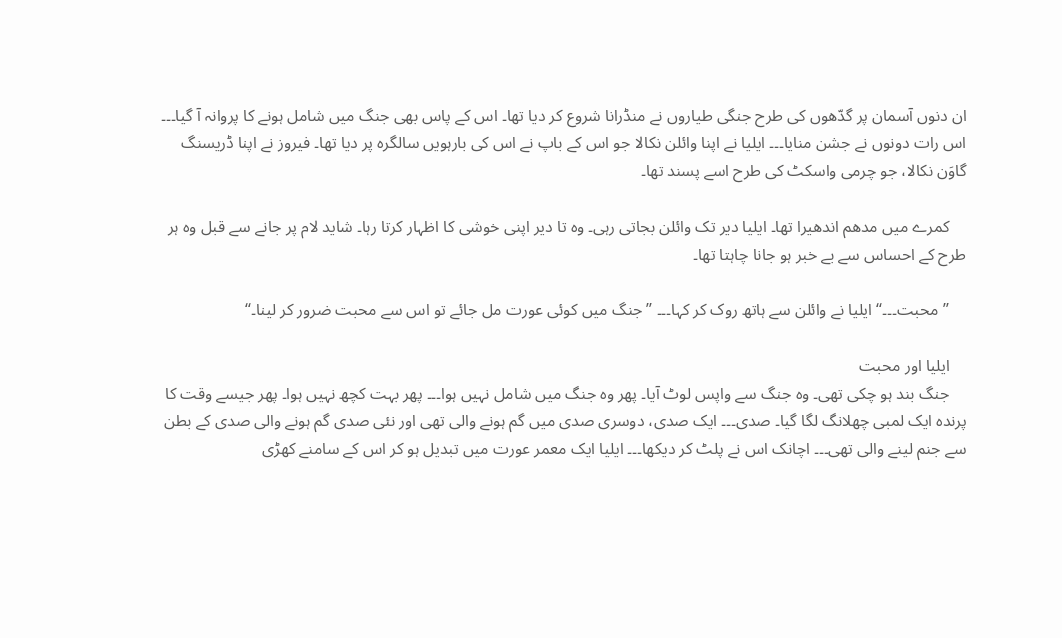ان دنوں آسمان پر گدّھوں کی طرح جنگی طیاروں نے منڈرانا شروع کر دیا تھا۔ اس کے پاس بھی جنگ میں شامل ہونے کا پروانہ آ گیا۔۔۔ اس رات دونوں نے جشن منایا۔۔۔ ایلیا نے اپنا وائلن نکالا جو اس کے باپ نے اس کی بارہویں سالگرہ پر دیا تھا۔ فیروز نے اپنا ڈریسنگ گاوَن نکالا، جو چرمی واسکٹ کی طرح اسے پسند تھا۔

    کمرے میں مدھم اندھیرا تھا۔ ایلیا دیر تک وائلن بجاتی رہی۔ وہ تا دیر اپنی خوشی کا اظہار کرتا رہا۔ شاید لام پر جانے سے قبل وہ ہر طرح کے احساس سے بے خبر ہو جانا چاہتا تھا۔

    ’’محبت۔۔۔‘‘ ایلیا نے وائلن سے ہاتھ روک کر کہا۔۔۔ ’’جنگ میں کوئی عورت مل جائے تو اس سے محبت ضرور کر لینا۔‘‘

    ایلیا اور محبت
    جنگ بند ہو چکی تھی۔ وہ جنگ سے واپس لوٹ آیا۔ پھر وہ جنگ میں شامل نہیں ہوا۔۔۔ پھر بہت کچھ نہیں ہوا۔ پھر جیسے وقت کا پرندہ ایک لمبی چھلانگ لگا گیا۔ صدی۔۔۔ ایک صدی، دوسری صدی میں گم ہونے والی تھی اور نئی صدی گم ہونے والی صدی کے بطن سے جنم لینے والی تھی۔۔۔ اچانک اس نے پلٹ کر دیکھا۔۔۔ ایلیا ایک معمر عورت میں تبدیل ہو کر اس کے سامنے کھڑی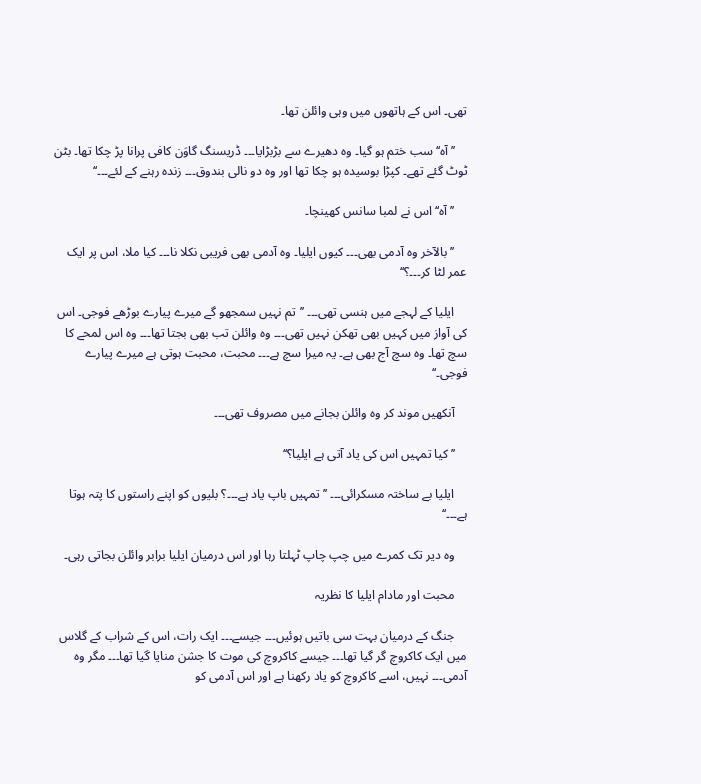تھی۔ اس کے ہاتھوں میں وہی وائلن تھا۔

    ’’آہ‘‘ سب ختم ہو گیا۔ وہ دھیرے سے بڑبڑایا۔۔۔ ڈریسنگ گاوَن کافی پرانا پڑ چکا تھا۔ بٹن ٹوٹ گئے تھے۔ کپڑا بوسیدہ ہو چکا تھا اور وہ دو نالی بندوق۔۔۔ زندہ رہنے کے لئے۔۔۔‘‘

    ’’آہ‘‘ اس نے لمبا سانس کھینچا۔

    ’’بالآخر وہ آدمی بھی۔۔۔ کیوں ایلیا۔ وہ آدمی بھی فریبی نکلا نا۔۔۔ کیا ملا، اس پر ایک عمر لٹا کر۔۔۔؟‘‘

    ایلیا کے لہجے میں ہنسی تھی۔۔۔ ’’تم نہیں سمجھو گے میرے پیارے بوڑھے فوجی۔ اس کی آواز میں کہیں بھی تھکن نہیں تھی۔۔۔ وہ وائلن تب بھی بجتا تھا۔۔۔ وہ اس لمحے کا سچ تھا۔ وہ سچ آج بھی ہے۔ یہ میرا سچ ہے۔۔۔ محبت، محبت ہوتی ہے میرے پیارے فوجی۔‘‘

    آنکھیں موند کر وہ وائلن بجانے میں مصروف تھی۔۔۔

    ’’کیا تمہیں اس کی یاد آتی ہے ایلیا؟‘‘

    ایلیا بے ساختہ مسکرائی۔۔۔ ’’تمہیں باپ یاد ہے۔۔۔؟ بلیوں کو اپنے راستوں کا پتہ ہوتا ہے۔۔۔‘‘

    وہ دیر تک کمرے میں چپ چاپ ٹہلتا رہا اور اس درمیان ایلیا برابر وائلن بجاتی رہی۔

    محبت اور مادام ایلیا کا نظریہ

    جنگ کے درمیان بہت سی باتیں ہوئیں۔۔۔ جیسے۔۔۔ ایک رات، اس کے شراب کے گلاس میں ایک کاکروچ گر گیا تھا۔۔۔ جیسے کاکروچ کی موت کا جشن منایا گیا تھا۔۔۔ مگر وہ آدمی۔۔۔ نہیں، اسے کاکروچ کو یاد رکھنا ہے اور اس آدمی کو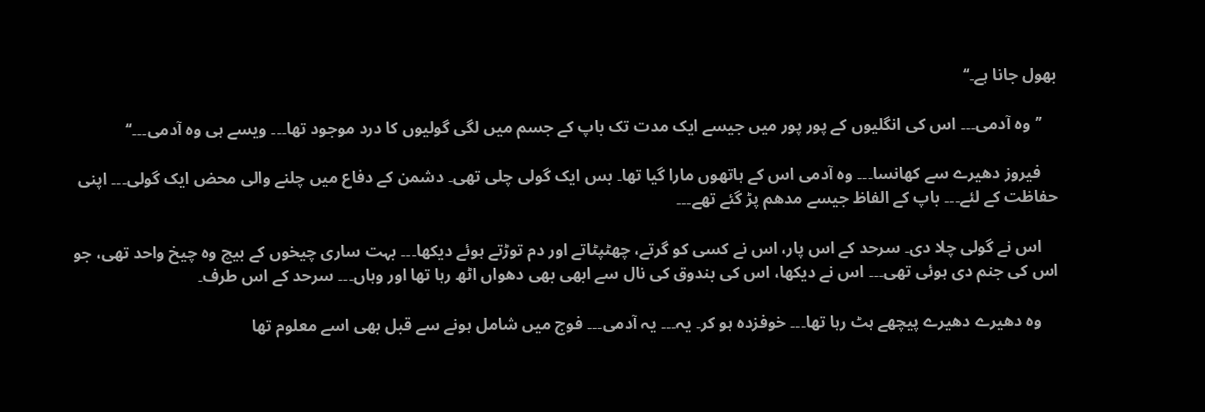بھول جانا ہے۔‘‘

    ’’وہ آدمی۔۔۔ اس کی انگلیوں کے پور پور میں جیسے ایک مدت تک باپ کے جسم میں لگی گولیوں کا درد موجود تھا۔۔۔ ویسے ہی وہ آدمی۔۔۔‘‘

    فیروز دھیرے سے کھانسا۔۔۔ وہ آدمی اس کے ہاتھوں مارا گیا تھا۔ بس ایک گولی چلی تھی۔ دشمن کے دفاع میں چلنے والی محض ایک گولی۔۔۔ اپنی حفاظت کے لئے۔۔۔ باپ کے الفاظ جیسے مدھم پڑ گئے تھے۔۔۔

    اس نے گولی چلا دی۔ سرحد کے اس پار، اس نے کسی کو گرتے، چھٹپٹاتے اور دم توڑتے ہوئے دیکھا۔۔۔ بہت ساری چیخوں کے بیچ وہ چیخ واحد تھی، جو اس کی جنم دی ہوئی تھی۔۔۔ اس نے دیکھا، اس کی بندوق کی نال سے ابھی بھی دھواں اٹھ رہا تھا اور وہاں۔۔۔ سرحد کے اس طرف۔

    وہ دھیرے دھیرے پیچھے ہٹ رہا تھا۔۔۔ خوفزدہ ہو کر۔ یہ۔۔۔ یہ آدمی۔۔۔ فوج میں شامل ہونے سے قبل بھی اسے معلوم تھا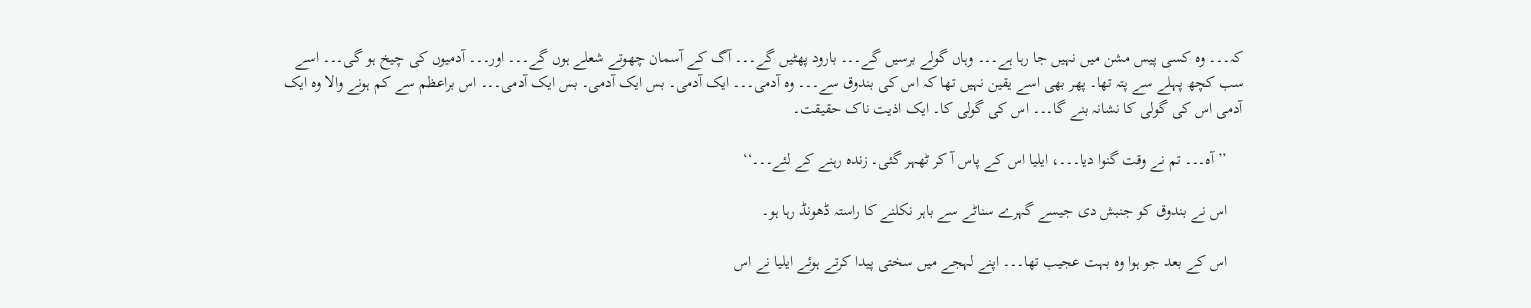کہ۔۔۔ وہ کسی پیس مشن میں نہیں جا رہا ہے۔۔۔ وہاں گولے برسیں گے۔۔۔ بارود پھٹیں گے۔۔۔ آگ کے آسمان چھوتے شعلے ہوں گے۔۔۔ اور۔۔۔ آدمیوں کی چیخ ہو گی۔۔۔ اسے سب کچھ پہلے سے پتہ تھا۔ پھر بھی اسے یقین نہیں تھا کہ اس کی بندوق سے۔۔۔ وہ آدمی۔۔۔ ایک آدمی۔ بس ایک آدمی۔ بس ایک آدمی۔۔۔ اس براعظم سے کم ہونے والا وہ ایک آدمی اس کی گولی کا نشانہ بنے گا۔۔۔ اس کی گولی کا۔ ایک اذیت ناک حقیقت۔

    ’’آہ۔۔۔ تم نے وقت گنوا دیا۔۔۔، ایلیا اس کے پاس آ کر ٹھہر گئی۔ زندہ رہنے کے لئے۔۔۔‘‘

    اس نے بندوق کو جنبش دی جیسے گہرے سناٹے سے باہر نکلنے کا راستہ ڈھونڈ رہا ہو۔

    اس کے بعد جو ہوا وہ بہت عجیب تھا۔۔۔ اپنے لہجے میں سختی پیدا کرتے ہوئے ایلیا نے اس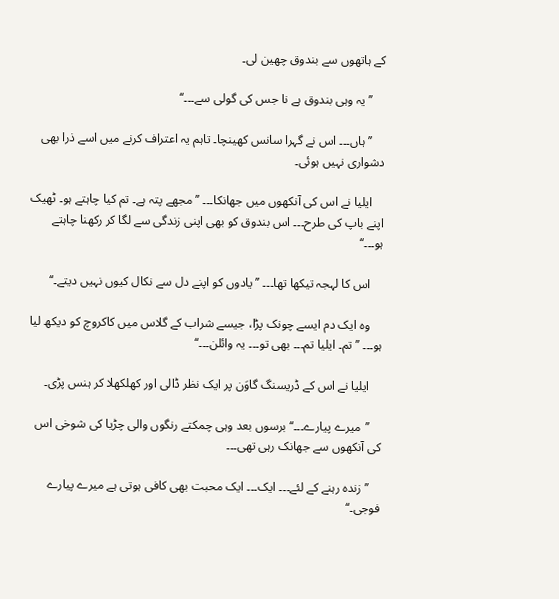کے ہاتھوں سے بندوق چھین لی۔

    ’’یہ وہی بندوق ہے نا جس کی گولی سے۔۔۔‘‘

    ’’ہاں۔۔۔ اس نے گہرا سانس کھینچا۔ تاہم یہ اعتراف کرنے میں اسے ذرا بھی دشواری نہیں ہوئی۔

    ایلیا نے اس کی آنکھوں میں جھانکا۔۔۔ ’’مجھے پتہ ہے۔ تم کیا چاہتے ہو۔ ٹھیک اپنے باپ کی طرح۔۔۔ اس بندوق کو بھی اپنی زندگی سے لگا کر رکھنا چاہتے ہو۔۔۔‘‘

    اس کا لہجہ تیکھا تھا۔۔۔ ’’یادوں کو اپنے دل سے نکال کیوں نہیں دیتے۔‘‘

    وہ ایک دم ایسے چونک پڑا، جیسے شراب کے گلاس میں کاکروچ کو دیکھ لیا ہو۔۔۔ ’’تم۔ ایلیا تم۔۔۔ بھی تو۔۔۔ یہ وائلن۔۔۔‘‘

    ایلیا نے اس کے ڈریسنگ گاوَن پر ایک نظر ڈالی اور کھلکھلا کر ہنس پڑی۔

    ’’میرے پیارے۔۔۔‘‘ برسوں بعد وہی چمکتے رنگوں والی چڑیا کی شوخی اس کی آنکھوں سے جھانک رہی تھی۔۔۔

    ’’زندہ رہنے کے لئے۔۔۔ ایک۔۔۔ ایک محبت بھی کافی ہوتی ہے میرے پیارے فوجی۔‘‘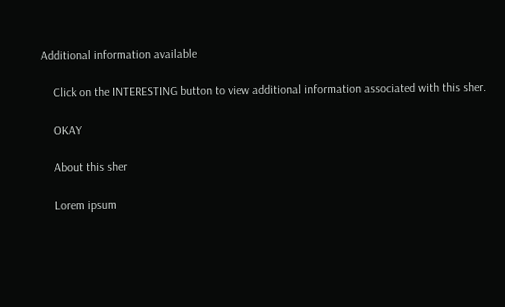Additional information available

    Click on the INTERESTING button to view additional information associated with this sher.

    OKAY

    About this sher

    Lorem ipsum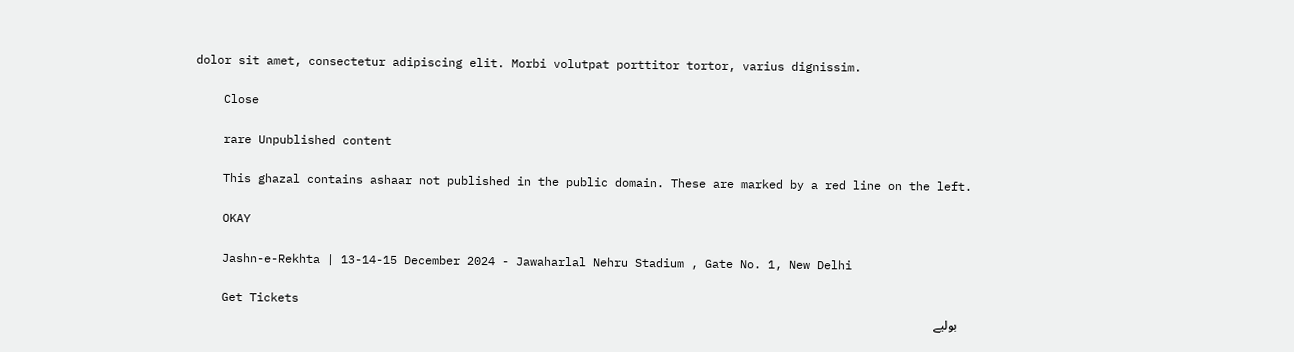dolor sit amet, consectetur adipiscing elit. Morbi volutpat porttitor tortor, varius dignissim.

    Close

    rare Unpublished content

    This ghazal contains ashaar not published in the public domain. These are marked by a red line on the left.

    OKAY

    Jashn-e-Rekhta | 13-14-15 December 2024 - Jawaharlal Nehru Stadium , Gate No. 1, New Delhi

    Get Tickets
    بولیے